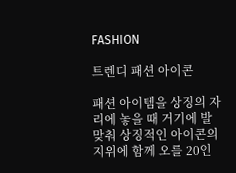FASHION

트렌디 패션 아이콘

패션 아이템을 상징의 자리에 놓을 때 거기에 발맞춰 상징적인 아이콘의 지위에 함께 오를 20인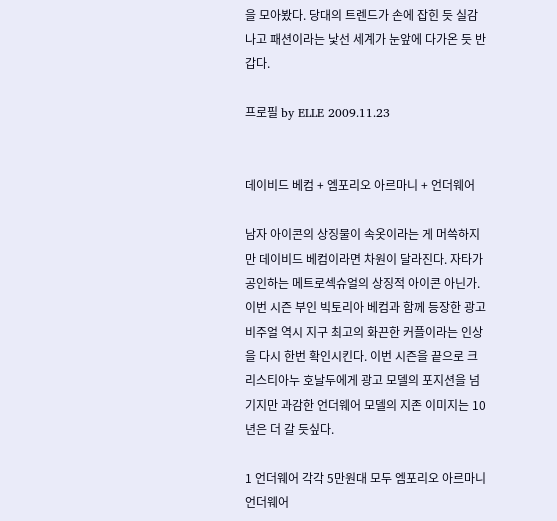을 모아봤다. 당대의 트렌드가 손에 잡힌 듯 실감 나고 패션이라는 낯선 세계가 눈앞에 다가온 듯 반갑다.

프로필 by ELLE 2009.11.23


데이비드 베컴 + 엠포리오 아르마니 + 언더웨어

남자 아이콘의 상징물이 속옷이라는 게 머쓱하지만 데이비드 베컴이라면 차원이 달라진다. 자타가 공인하는 메트로섹슈얼의 상징적 아이콘 아닌가. 이번 시즌 부인 빅토리아 베컴과 함께 등장한 광고 비주얼 역시 지구 최고의 화끈한 커플이라는 인상을 다시 한번 확인시킨다. 이번 시즌을 끝으로 크리스티아누 호날두에게 광고 모델의 포지션을 넘기지만 과감한 언더웨어 모델의 지존 이미지는 10년은 더 갈 듯싶다.

1 언더웨어 각각 5만원대 모두 엠포리오 아르마니 언더웨어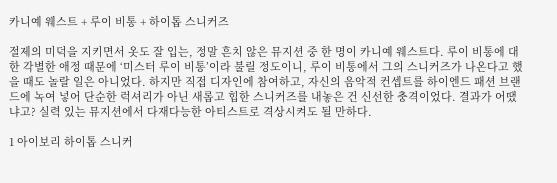카니예 웨스트 + 루이 비통 + 하이톱 스니커즈

절제의 미덕을 지키면서 옷도 잘 입는, 정말 흔치 않은 뮤지션 중 한 명이 카니예 웨스트다. 루이 비통에 대한 각별한 애정 때문에 ‘미스터 루이 비통’이라 불릴 정도이니, 루이 비통에서 그의 스니커즈가 나온다고 했을 때도 놀랄 일은 아니었다. 하지만 직접 디자인에 참여하고, 자신의 음악적 컨셉트를 하이엔드 패션 브랜드에 녹여 넣어 단순한 럭셔리가 아닌 새롭고 힙한 스니커즈를 내놓은 건 신선한 충격이었다. 결과가 어땠냐고? 실력 있는 뮤지션에서 다재다능한 아티스트로 격상시켜도 될 만하다.

1 아이보리 하이톱 스니커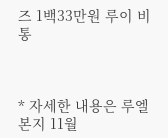즈 1백33만원 루이 비통



* 자세한 내용은 루엘 본지 11월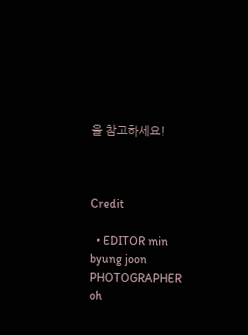을 참고하세요!



Credit

  • EDITOR min byung joon PHOTOGRAPHER oh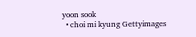yoon sook
  • choi mi kyung Gettyimages